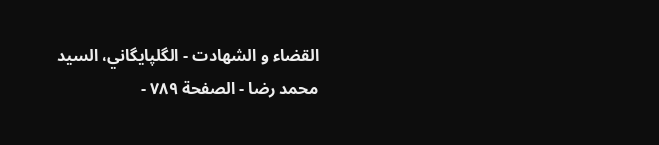القضاء و الشهادت - الگلپايگاني، السيد محمد رضا - الصفحة ٧٨٩ -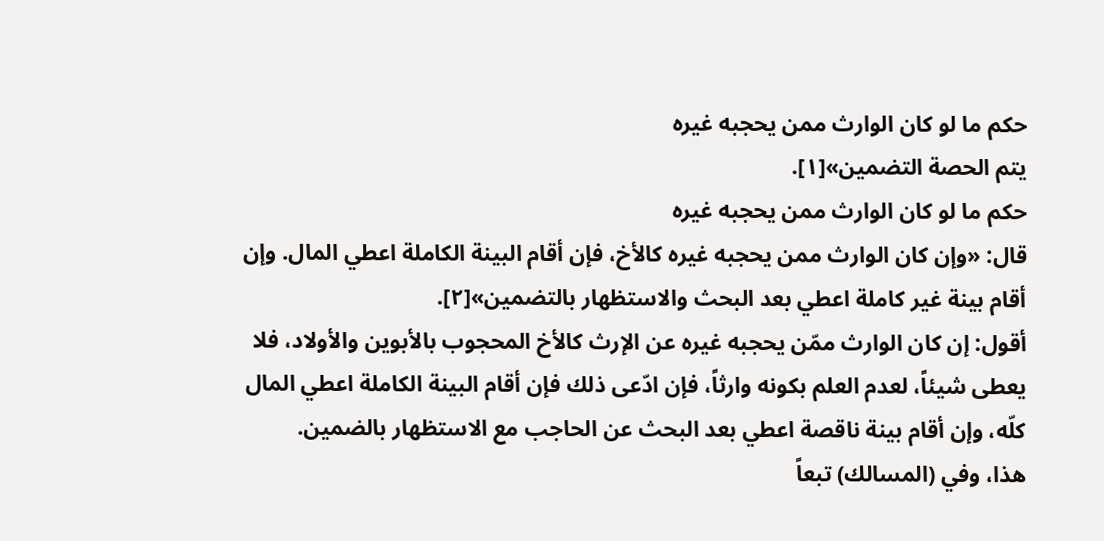حكم ما لو كان الوارث ممن يحجبه غيره
يتم الحصة التضمين»[١].
حكم ما لو كان الوارث ممن يحجبه غيره
قال: «وإن كان الوارث ممن يحجبه غيره كالأخ، فإن أقام البينة الكاملة اعطي المال. وإن أقام بينة غير كاملة اعطي بعد البحث والاستظهار بالتضمين»[٢].
أقول: إن كان الوارث ممّن يحجبه غيره عن الإرث كالأخ المحجوب بالأبوين والأولاد، فلا يعطى شيئاً، لعدم العلم بكونه وارثاً، فإن ادّعى ذلك فإن أقام البينة الكاملة اعطي المال كلّه، وإن أقام بينة ناقصة اعطي بعد البحث عن الحاجب مع الاستظهار بالضمين.
هذا، وفي (المسالك) تبعاً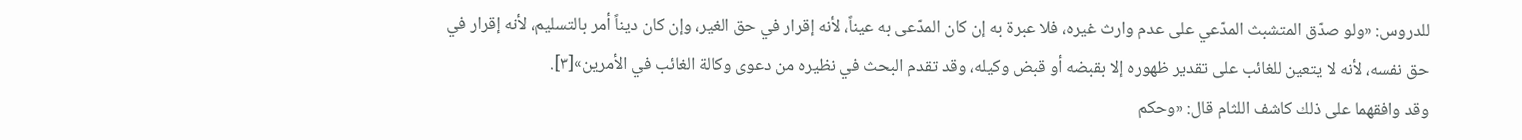للدروس: «ولو صدّق المتشبث المدّعي على عدم وارث غيره، فلا عبرة به إن كان المدّعى به عيناً، لأنه إقرار في حق الغير، وإن كان ديناً أمر بالتسليم، لأنه إقرار في حق نفسه، لأنه لا يتعين للغائب على تقدير ظهوره إلا بقبضه أو قبض وكيله، وقد تقدم البحث في نظيره من دعوى وكالة الغائب في الأمرين»[٣].
وقد وافقهما على ذلك كاشف اللثام قال: «وحكم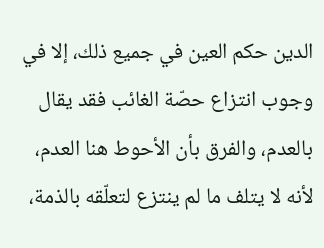الدين حكم العين في جميع ذلك، إلا في وجوب انتزاع حصّة الغائب فقد يقال بالعدم، والفرق بأن الأحوط هنا العدم، لأنه لا يتلف ما لم ينتزع لتعلّقه بالذمة،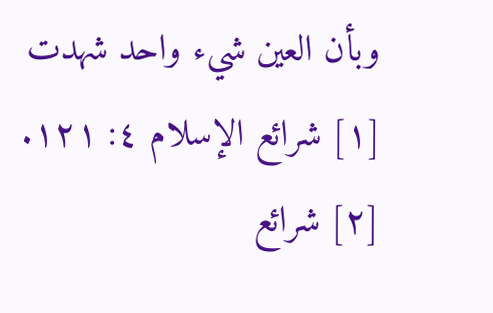وبأن العين شيء واحد شهدت
[١] شرائع الإسلام ٤: ١٢١.
[٢] شرائع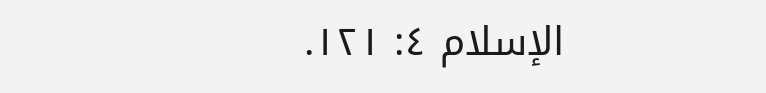الإسلام ٤: ١٢١.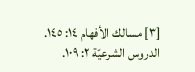[٣] مسالك الأفهام ١٤: ١٤٥. الدروس الشرعيّة ٢: ١٠٩.